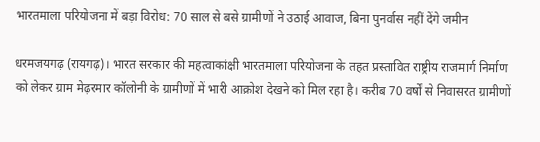भारतमाला परियोजना में बड़ा विरोध: 70 साल से बसे ग्रामीणों ने उठाई आवाज, बिना पुनर्वास नहीं देंगे जमीन

धरमजयगढ़ (रायगढ़)। भारत सरकार की महत्वाकांक्षी भारतमाला परियोजना के तहत प्रस्तावित राष्ट्रीय राजमार्ग निर्माण को लेकर ग्राम मेढ़रमार कॉलोनी के ग्रामीणों में भारी आक्रोश देखने को मिल रहा है। करीब 70 वर्षों से निवासरत ग्रामीणों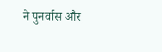ने पुनर्वास और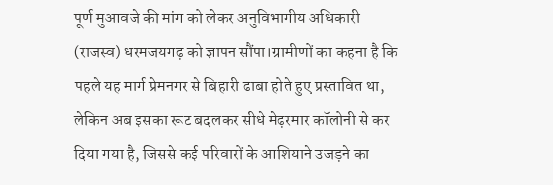पूर्ण मुआवजे की मांग को लेकर अनुविभागीय अधिकारी (राजस्व) धरमजयगढ़ को ज्ञापन सौंपा।ग्रामीणों का कहना है कि पहले यह मार्ग प्रेमनगर से बिहारी ढाबा होते हुए प्रस्तावित था, लेकिन अब इसका रूट बदलकर सीधे मेढ़रमार कॉलोनी से कर दिया गया है, जिससे कई परिवारों के आशियाने उजड़ने का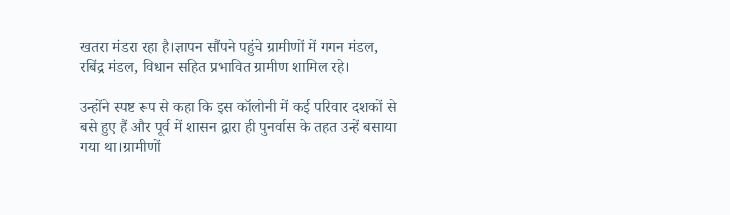खतरा मंडरा रहा है।ज्ञापन सौंपने पहुंचे ग्रामीणों में गगन मंडल, रबिंद्र मंडल, विधान सहित प्रभावित ग्रामीण शामिल रहे।

उन्होंने स्पष्ट रूप से कहा कि इस कॉलोनी में कई परिवार दशकों से बसे हुए हैं और पूर्व में शासन द्वारा ही पुनर्वास के तहत उन्हें बसाया गया था।ग्रामीणों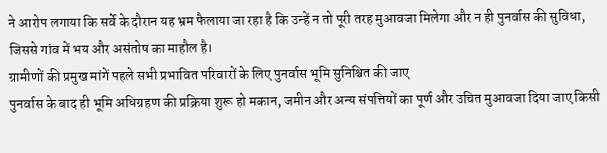ने आरोप लगाया कि सर्वे के दौरान यह भ्रम फैलाया जा रहा है कि उन्हें न तो पूरी तरह मुआवजा मिलेगा और न ही पुनर्वास की सुविधा, जिससे गांव में भय और असंतोष का माहौल है।
ग्रामीणों की प्रमुख मांगें पहले सभी प्रभावित परिवारों के लिए पुनर्वास भूमि सुनिश्चित की जाए
पुनर्वास के बाद ही भूमि अधिग्रहण की प्रक्रिया शुरू हो मकान, जमीन और अन्य संपत्तियों का पूर्ण और उचित मुआवजा दिया जाए किसी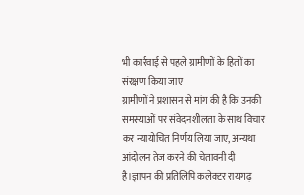भी कार्रवाई से पहले ग्रामीणों के हितों का संरक्षण किया जाए
ग्रामीणों ने प्रशासन से मांग की है कि उनकी समस्याओं पर संवेदनशीलता के साथ विचार कर न्यायोचित निर्णय लिया जाए, अन्यथा आंदोलन तेज करने की चेतावनी दी है।ज्ञापन की प्रतिलिपि कलेक्टर रायगढ़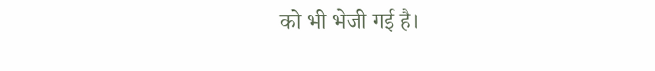को भी भेजी गई है।